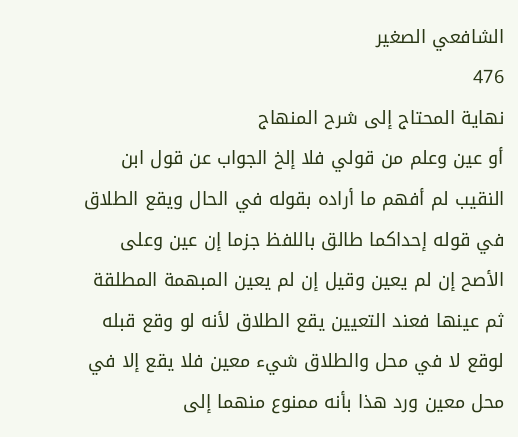الشافعي الصغير
476
نهاية المحتاج إلى شرح المنهاج
أو عين وعلم من قولي فلا إلخ الجواب عن قول ابن النقيب لم أفهم ما أراده بقوله في الحال ويقع الطلاق في قوله إحداكما طالق باللفظ جزما إن عين وعلى الأصح إن لم يعين وقيل إن لم يعين المبهمة المطلقة ثم عينها فعند التعيين يقع الطلاق لأنه لو وقع قبله لوقع لا في محل والطلاق شيء معين فلا يقع إلا في محل معين ورد هذا بأنه ممنوع منهما إلى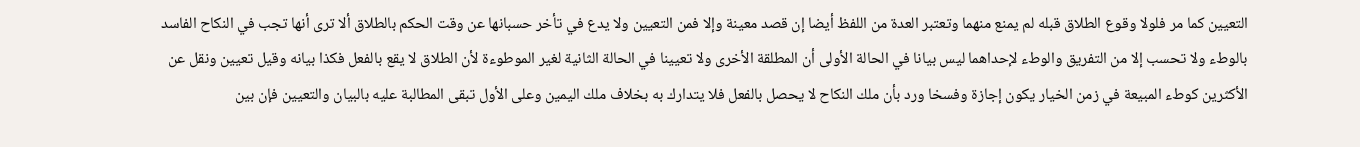التعيين كما مر فلولا وقوع الطلاق قبله لم يمنع منهما وتعتبر العدة من اللفظ أيضا إن قصد معينة وإلا فمن التعيين ولا يدع في تأخر حسبانها عن وقت الحكم بالطلاق ألا ترى أنها تجب في النكاح الفاسد بالوطء ولا تحسب إلا من التفريق والوطء لإحداهما ليس بيانا في الحالة الأولى أن المطلقة الأخرى ولا تعيينا في الحالة الثانية لغير الموطوءة لأن الطلاق لا يقع بالفعل فكذا بيانه وقيل تعيين ونقل عن الأكثرين كوطء المبيعة في زمن الخيار يكون إجازة وفسخا ورد بأن ملك النكاح لا يحصل بالفعل فلا يتدارك به بخلاف ملك اليمين وعلى الأول تبقى المطالبة عليه بالبيان والتعيين فإن بين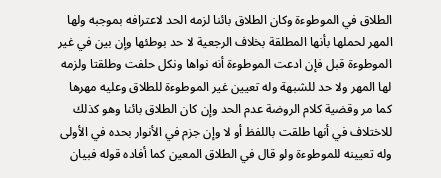الطلاق في الموطوءة وكان الطلاق بائنا لزمه الحد لاعترافه بموجبه ولها المهر لحملها بأنها المطلقة بخلاف الرجعية لا حد بوطئها وإن بين في غير الموطوءة قبل فإن ادعت الموطوءة أنه نواها ونكل حلفت وطلقتا ولزمه لها المهر ولا حد للشبهة وله تعيين غير الموطوءة للطلاق وعليه مهرها كما مر وقضية كلام الروضة عدم الحد وإن كان الطلاق بائنا وهو كذلك للاختلاف في أنها طلقت باللفظ أو لا وإن جزم في الأنوار بحده في الأولى وله تعيينه للموطوءة ولو قال في الطلاق المعين كما أفاده قوله فبيان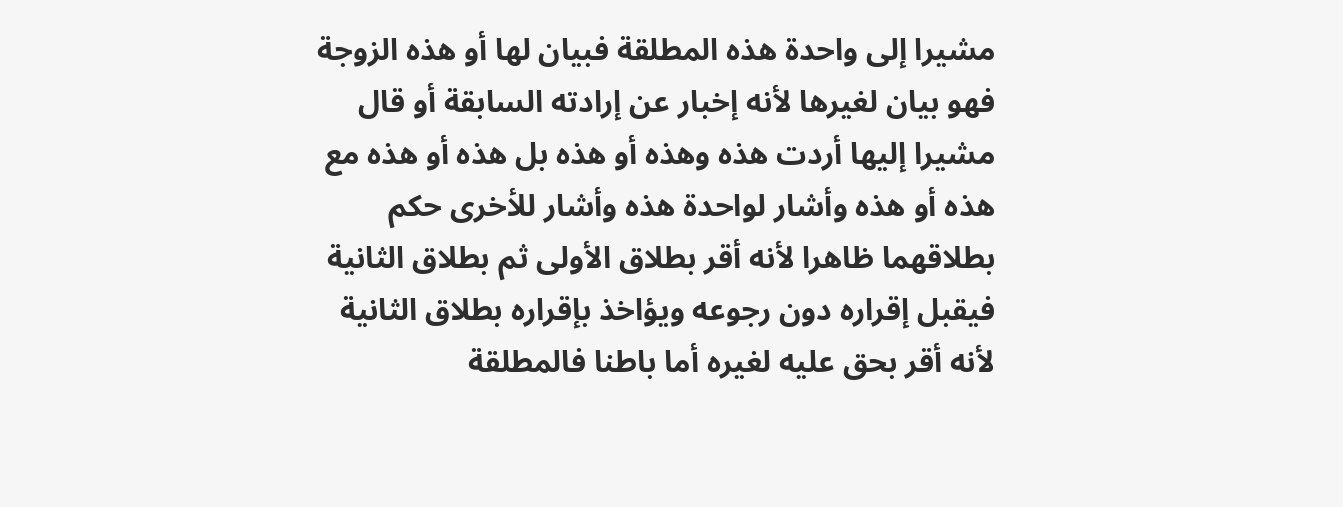مشيرا إلى واحدة هذه المطلقة فبيان لها أو هذه الزوجة فهو بيان لغيرها لأنه إخبار عن إرادته السابقة أو قال مشيرا إليها أردت هذه وهذه أو هذه بل هذه أو هذه مع هذه أو هذه وأشار لواحدة هذه وأشار للأخرى حكم بطلاقهما ظاهرا لأنه أقر بطلاق الأولى ثم بطلاق الثانية فيقبل إقراره دون رجوعه ويؤاخذ بإقراره بطلاق الثانية لأنه أقر بحق عليه لغيره أما باطنا فالمطلقة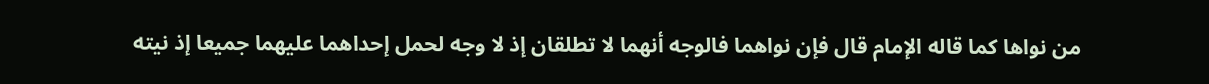من نواها كما قاله الإمام قال فإن نواهما فالوجه أنهما لا تطلقان إذ لا وجه لحمل إحداهما عليهما جميعا إذ نيته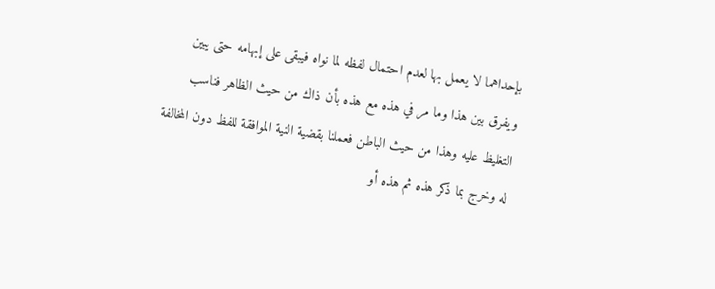بإحداهما لا يعمل بها لعدم احتمال لفظه لما نواه فيبقى على إبهامه حتى يبين ويفرق بين هذا وما مر في هذه مع هذه بأن ذاك من حيث الظاهر فناسب التغليظ عليه وهذا من حيث الباطن فعملنا بقضية النية الموافقة للفظ دون المخالفة له وخرج بما ذكر هذه ثم هذه أو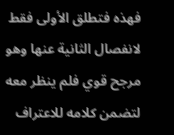فهذه فتطلق الأولى فقط لانفصال الثانية عنها وهو مرجح قوي فلم ينظر معه لتضمن كلامه للاعتراف